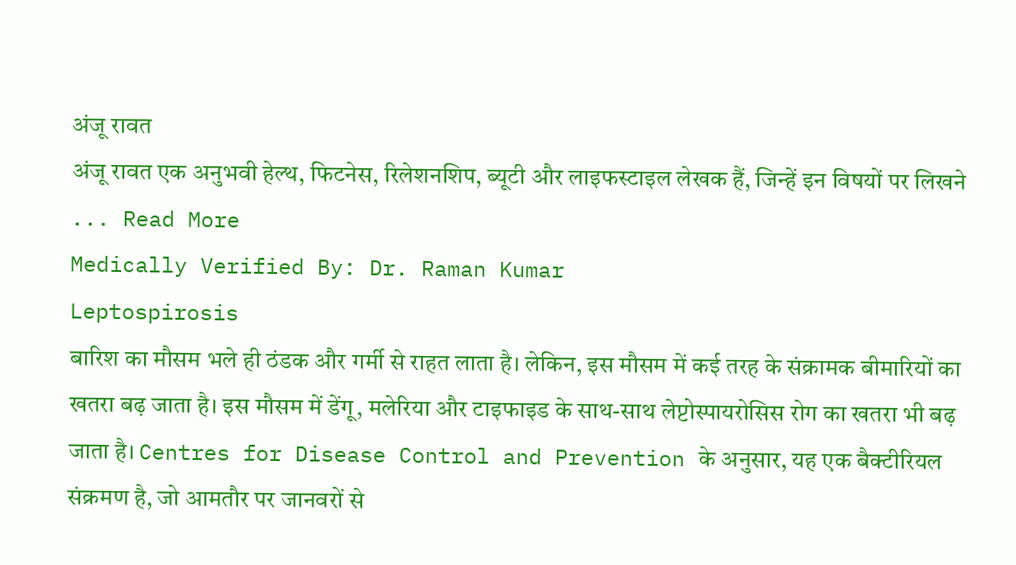अंजू रावत
अंजू रावत एक अनुभवी हेल्थ, फिटनेस, रिलेशनशिप, ब्यूटी और लाइफस्टाइल लेखक हैं, जिन्हें इन विषयों पर लिखने ... Read More
Medically Verified By: Dr. Raman Kumar
Leptospirosis
बारिश का मौसम भले ही ठंडक और गर्मी से राहत लाता है। लेकिन, इस मौसम में कई तरह के संक्रामक बीमारियों का खतरा बढ़ जाता है। इस मौसम में डेंगू, मलेरिया और टाइफाइड के साथ-साथ लेप्टोस्पायरोसिस रोग का खतरा भी बढ़ जाता है। Centres for Disease Control and Prevention के अनुसार, यह एक बैक्टीरियल संक्रमण है, जो आमतौर पर जानवरों से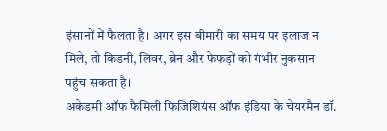इंसानों में फैलता है। अगर इस बीमारी का समय पर इलाज न मिले, तो किडनी, लिवर, ब्रेन और फेफड़ों को गंभीर नुकसान पहुंच सकता है।
अकेडमी ऑफ फैमिली फिजिशियंस ऑफ इंडिया के चेयरमैन डॉ.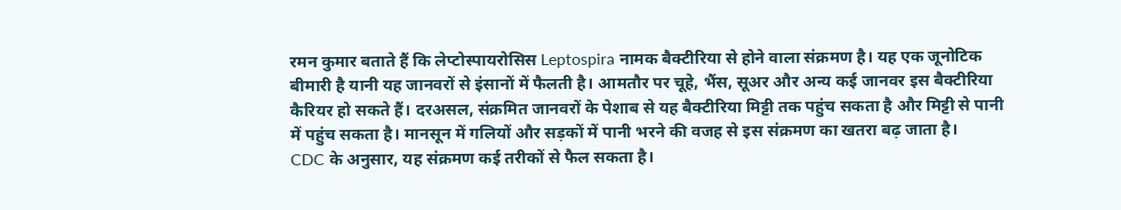रमन कुमार बताते हैं कि लेप्टोस्पायरोसिस Leptospira नामक बैक्टीरिया से होने वाला संक्रमण है। यह एक जूनोटिक बीमारी है यानी यह जानवरों से इंसानों में फैलती है। आमतौर पर चूहे, भैंस, सूअर और अन्य कई जानवर इस बैक्टीरिया कैरियर हो सकते हैं। दरअसल, संक्रमित जानवरों के पेशाब से यह बैक्टीरिया मिट्टी तक पहुंच सकता है और मिट्टी से पानी में पहुंच सकता है। मानसून में गलियों और सड़कों में पानी भरने की वजह से इस संक्रमण का खतरा बढ़ जाता है।
CDC के अनुसार, यह संक्रमण कई तरीकों से फैल सकता है।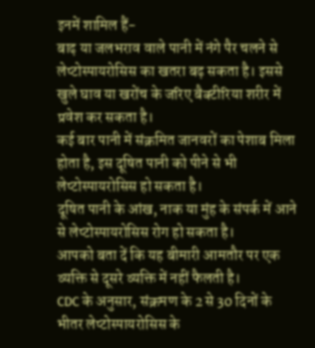इनमें शामिल हैं-
बाढ़ या जलभराव वाले पानी में नंगे पैर चलने से लेप्टोस्पायरोसिस का खतरा बढ़ सकता है। इससे खुले घाव या खरोंच के जरिए बैक्टीरिया शरीर में प्रवेश कर सकता है।
कई बार पानी में संक्रमित जानवरों का पेशाब मिला होता है, इस दूषित पानी को पीने से भी लेप्टोस्पायरोसिस हो सकता है।
दूषित पानी के आंख, नाक या मुंह के संपर्क में आने से लेप्टोस्पायरोसिस रोग हो सकता है।
आपको बता दें कि यह बीमारी आमतौर पर एक व्यक्ति से दूसरे व्यक्ति में नहीं फैलती है।
CDC के अनुसार, संक्रमण के 2 से 30 दिनों के भीतर लेप्टोस्पायरोसिस के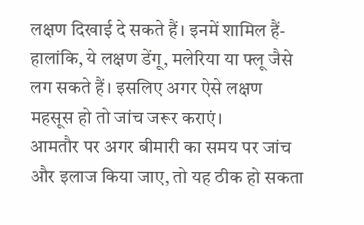लक्षण दिखाई दे सकते हैं। इनमें शामिल हैं-
हालांकि, ये लक्षण डेंगू, मलेरिया या फ्लू जैसे लग सकते हैं। इसलिए अगर ऐसे लक्षण महसूस हो तो जांच जरूर कराएं।
आमतौर पर अगर बीमारी का समय पर जांच और इलाज किया जाए, तो यह ठीक हो सकता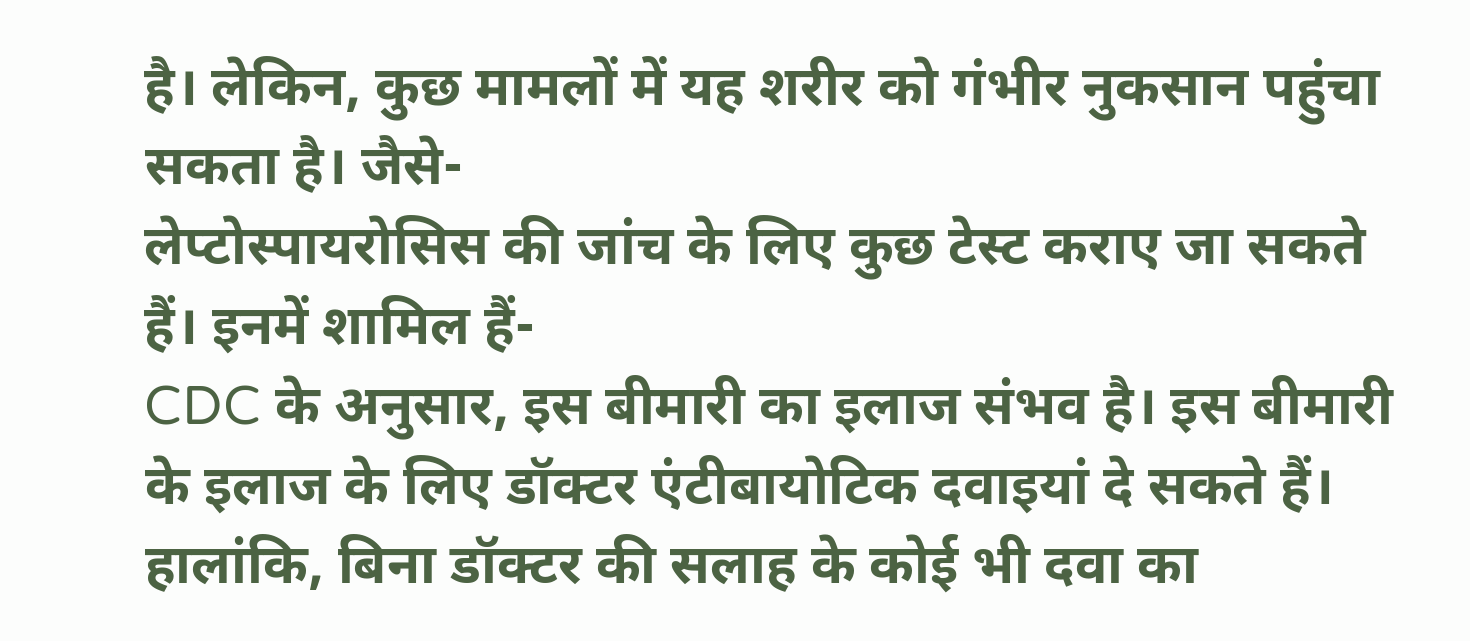है। लेकिन, कुछ मामलों में यह शरीर को गंभीर नुकसान पहुंचा सकता है। जैसे-
लेप्टोस्पायरोसिस की जांच के लिए कुछ टेस्ट कराए जा सकते हैं। इनमें शामिल हैं-
CDC के अनुसार, इस बीमारी का इलाज संभव है। इस बीमारी के इलाज के लिए डॉक्टर एंटीबायोटिक दवाइयां दे सकते हैं। हालांकि, बिना डॉक्टर की सलाह के कोई भी दवा का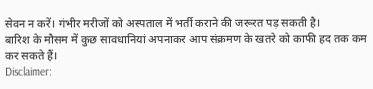सेवन न करें। गंभीर मरीजों को अस्पताल में भर्ती कराने की जरूरत पड़ सकती है।
बारिश के मौसम में कुछ सावधानियां अपनाकर आप संक्रमण के खतरे को काफी हद तक कम कर सकते हैं।
Disclaimer: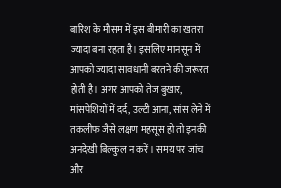बारिश के मौसम में इस बीमारी का खतरा ज्यादा बना रहता है। इसलिए मानसून में आपको ज्यादा सावधानी बरतने की जरूरत होती है। अगर आपको तेज बुखार, मांसपेशियों में दर्द, उल्टी आना, सांस लेने में तकलीफ जैसे लक्षण महसूस हो तो इनकी अनदेखी बिल्कुल न करें। समय पर जांच और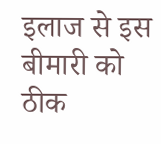इलाज से इस बीमारी को ठीक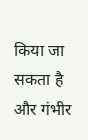किया जा सकता है और गंभीर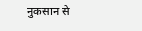नुकसान से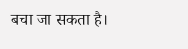बचा जा सकता है।